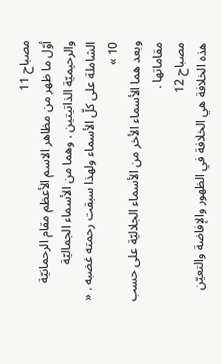مصباح 11
أوّل ما ظهر من مظاهر الاسم الأعظم مقام الرحمانيّة والرحيميّة الذاتيتين . وهما من الأسماء الجماليّة الشاملة على كلّ الأسماء ولهذا سبقت رحمته غضبه . « 10 »
وبعد هما الأسماء الأخر من الأسماء الجلاليّة على حسب مقاماتها .
مصباح 12
هذه الخلافة هي الخلافة في الظهور والإفاضة والتعيّن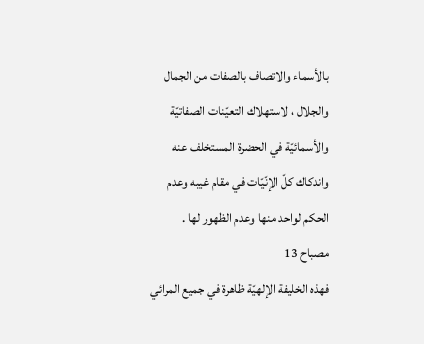بالأسماء والاتصاف بالصفات من الجمال والجلال ، لاستهلاك التعيّنات الصفاتيّة والأسمائيّة في الحضرة المستخلف عنه واندكاك كلّ الإنّيّات في مقام غيبه وعدم الحكم لواحد منها وعدم الظهور لها .
مصباح 13
فهذه الخليفة الإلهيّة ظاهرة في جميع المرائي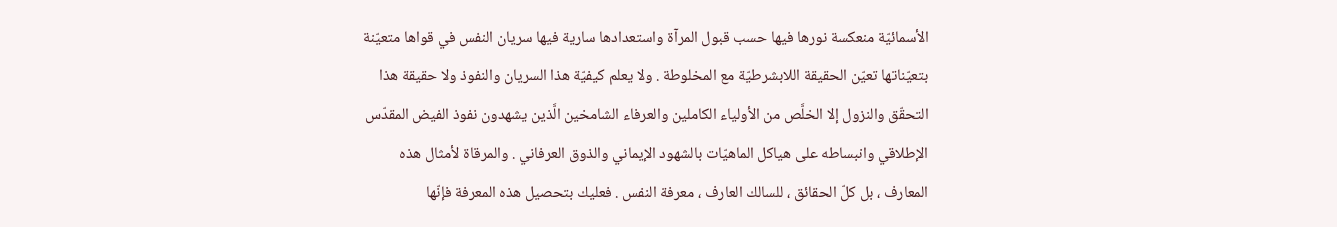الأسمائيّة منعكسة نورها فيها حسب قبول المرآة واستعدادها سارية فيها سريان النفس في قواها متعيّنة بتعيّناتها تعيّن الحقيقة اللابشرطيّة مع المخلوطة . ولا يعلم كيفيّة هذا السريان والنفوذ ولا حقيقة هذا التحقّق والنزول إلا الخلَّص من الأولياء الكاملين والعرفاء الشامخين الَّذين يشهدون نفوذ الفيض المقدّس الإطلاقي وانبساطه على هياكل الماهيّات بالشهود الإيماني والذوق العرفاني . والمرقاة لأمثال هذه المعارف ، بل كلّ الحقائق ، للسالك العارف ، معرفة النفس . فعليك بتحصيل هذه المعرفة فإنّها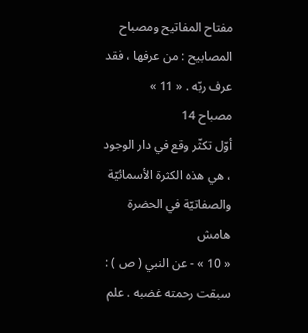مفتاح المفاتيح ومصباح المصابيح : من عرفها ، فقد عرف ربّه . « 11 »
مصباح 14
أوّل تكثّر وقع في دار الوجود ، هي هذه الكثرة الأسمائيّة والصفاتيّة في الحضرة
هامش
« 10 » - عن النبي ( ص ) : سبقت رحمته غضبه . علم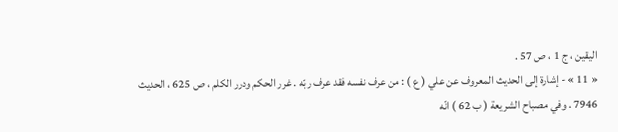اليقين ، ج 1 ، ص 57 .
« 11 » - إشارة إلى الحديث المعروف عن علي ( ع ) : من عرف نفسه فقد عرف ربّه . غرر الحكم ودرر الكلم ، ص 625 ، الحديث 7946 . وفي مصباح الشريعة ( ب 62 ) انّه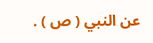عن النبي ( ص ) .